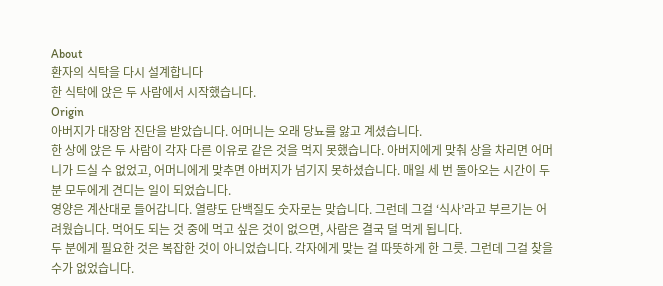About
환자의 식탁을 다시 설계합니다
한 식탁에 앉은 두 사람에서 시작했습니다.
Origin
아버지가 대장암 진단을 받았습니다. 어머니는 오래 당뇨를 앓고 계셨습니다.
한 상에 앉은 두 사람이 각자 다른 이유로 같은 것을 먹지 못했습니다. 아버지에게 맞춰 상을 차리면 어머니가 드실 수 없었고, 어머니에게 맞추면 아버지가 넘기지 못하셨습니다. 매일 세 번 돌아오는 시간이 두 분 모두에게 견디는 일이 되었습니다.
영양은 계산대로 들어갑니다. 열량도 단백질도 숫자로는 맞습니다. 그런데 그걸 ‘식사’라고 부르기는 어려웠습니다. 먹어도 되는 것 중에 먹고 싶은 것이 없으면, 사람은 결국 덜 먹게 됩니다.
두 분에게 필요한 것은 복잡한 것이 아니었습니다. 각자에게 맞는 걸 따뜻하게 한 그릇. 그런데 그걸 찾을 수가 없었습니다.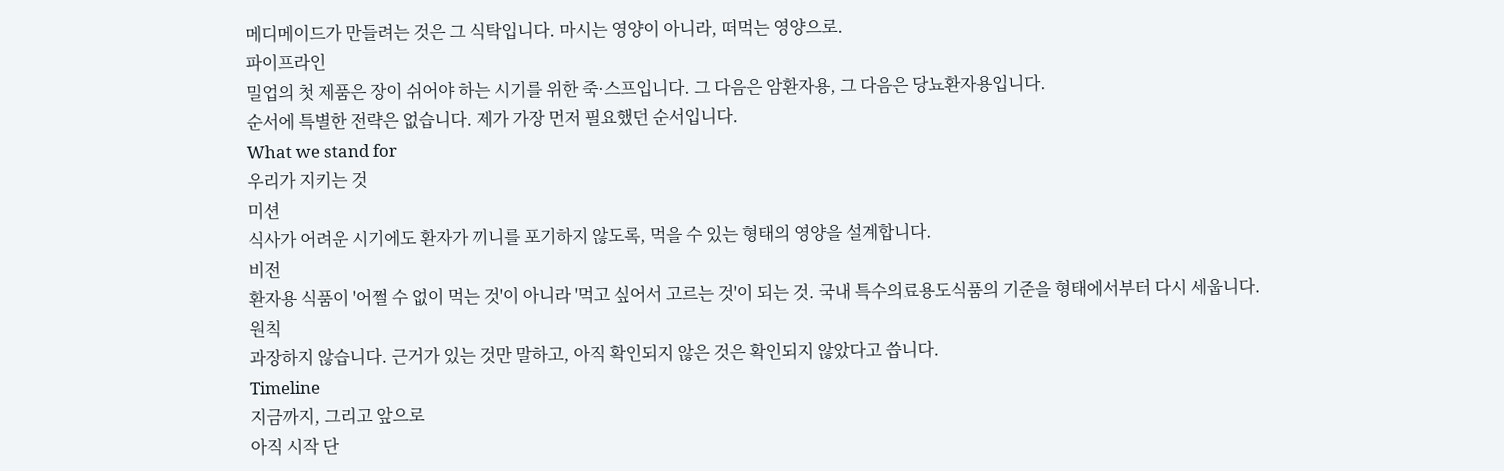메디메이드가 만들려는 것은 그 식탁입니다. 마시는 영양이 아니라, 떠먹는 영양으로.
파이프라인
밀업의 첫 제품은 장이 쉬어야 하는 시기를 위한 죽·스프입니다. 그 다음은 암환자용, 그 다음은 당뇨환자용입니다.
순서에 특별한 전략은 없습니다. 제가 가장 먼저 필요했던 순서입니다.
What we stand for
우리가 지키는 것
미션
식사가 어려운 시기에도 환자가 끼니를 포기하지 않도록, 먹을 수 있는 형태의 영양을 설계합니다.
비전
환자용 식품이 '어쩔 수 없이 먹는 것'이 아니라 '먹고 싶어서 고르는 것'이 되는 것. 국내 특수의료용도식품의 기준을 형태에서부터 다시 세웁니다.
원칙
과장하지 않습니다. 근거가 있는 것만 말하고, 아직 확인되지 않은 것은 확인되지 않았다고 씁니다.
Timeline
지금까지, 그리고 앞으로
아직 시작 단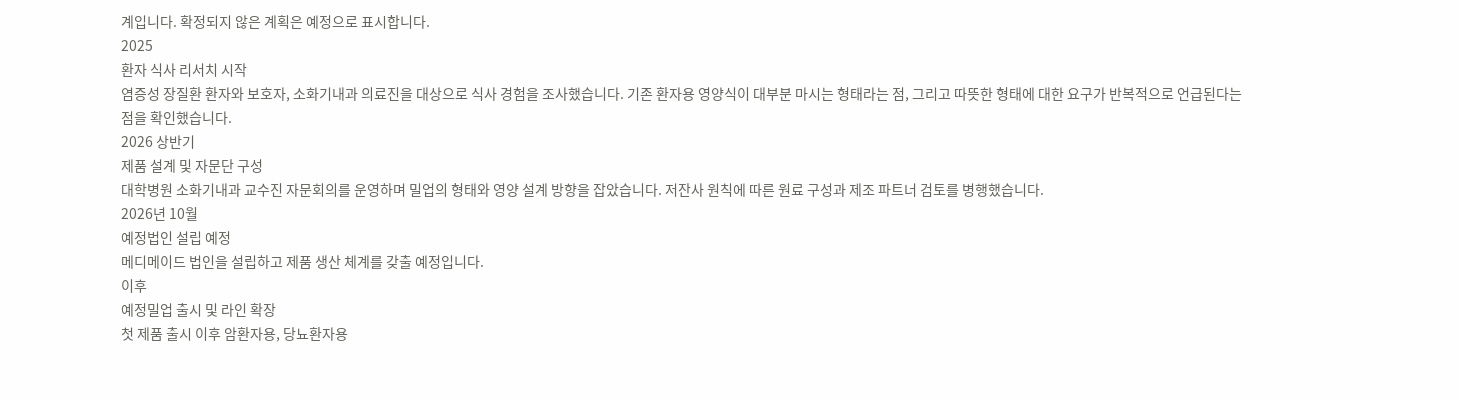계입니다. 확정되지 않은 계획은 예정으로 표시합니다.
2025
환자 식사 리서치 시작
염증성 장질환 환자와 보호자, 소화기내과 의료진을 대상으로 식사 경험을 조사했습니다. 기존 환자용 영양식이 대부분 마시는 형태라는 점, 그리고 따뜻한 형태에 대한 요구가 반복적으로 언급된다는 점을 확인했습니다.
2026 상반기
제품 설계 및 자문단 구성
대학병원 소화기내과 교수진 자문회의를 운영하며 밀업의 형태와 영양 설계 방향을 잡았습니다. 저잔사 원칙에 따른 원료 구성과 제조 파트너 검토를 병행했습니다.
2026년 10월
예정법인 설립 예정
메디메이드 법인을 설립하고 제품 생산 체계를 갖출 예정입니다.
이후
예정밀업 출시 및 라인 확장
첫 제품 출시 이후 암환자용, 당뇨환자용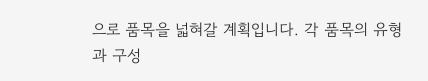으로 품목을 넓혀갈 계획입니다. 각 품목의 유형과 구성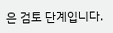은 검토 단계입니다.